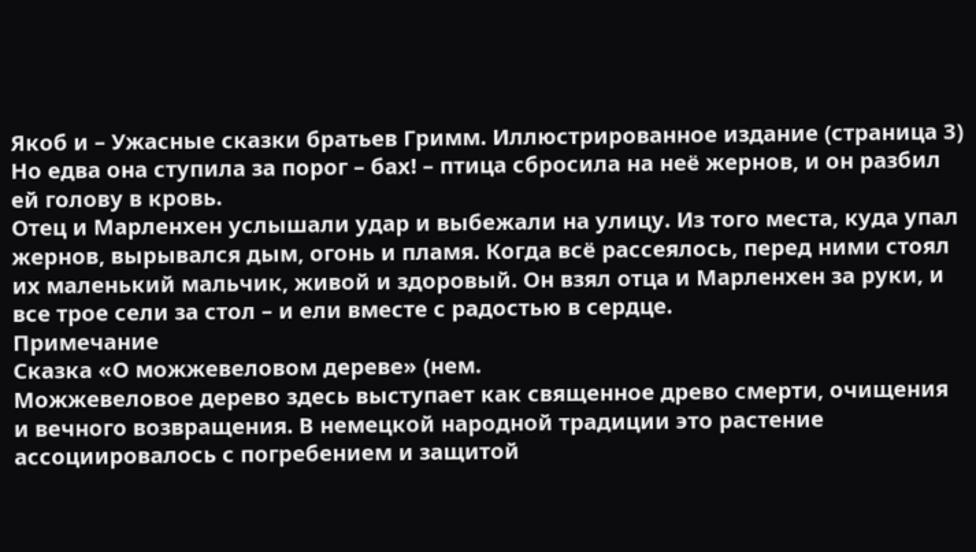Якоб и – Ужасные сказки братьев Гримм. Иллюстрированное издание (страница 3)
Но едва она ступила за порог – бах! – птица сбросила на неё жернов, и он разбил ей голову в кровь.
Отец и Марленхен услышали удар и выбежали на улицу. Из того места, куда упал жернов, вырывался дым, огонь и пламя. Когда всё рассеялось, перед ними стоял их маленький мальчик, живой и здоровый. Он взял отца и Марленхен за руки, и все трое сели за стол – и ели вместе с радостью в сердце.
Примечание
Сказка «О можжевеловом дереве» (нем.
Можжевеловое дерево здесь выступает как священное древо смерти, очищения и вечного возвращения. В немецкой народной традиции это растение ассоциировалось с погребением и защитой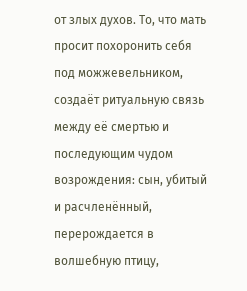от злых духов. То, что мать просит похоронить себя под можжевельником, создаёт ритуальную связь между её смертью и последующим чудом возрождения: сын, убитый и расчленённый, перерождается в волшебную птицу,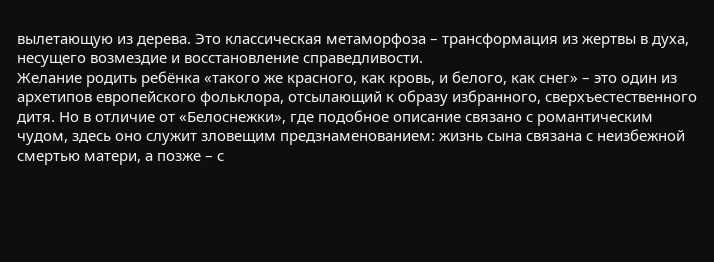вылетающую из дерева. Это классическая метаморфоза – трансформация из жертвы в духа, несущего возмездие и восстановление справедливости.
Желание родить ребёнка «такого же красного, как кровь, и белого, как снег» – это один из архетипов европейского фольклора, отсылающий к образу избранного, сверхъестественного дитя. Но в отличие от «Белоснежки», где подобное описание связано с романтическим чудом, здесь оно служит зловещим предзнаменованием: жизнь сына связана с неизбежной смертью матери, а позже – с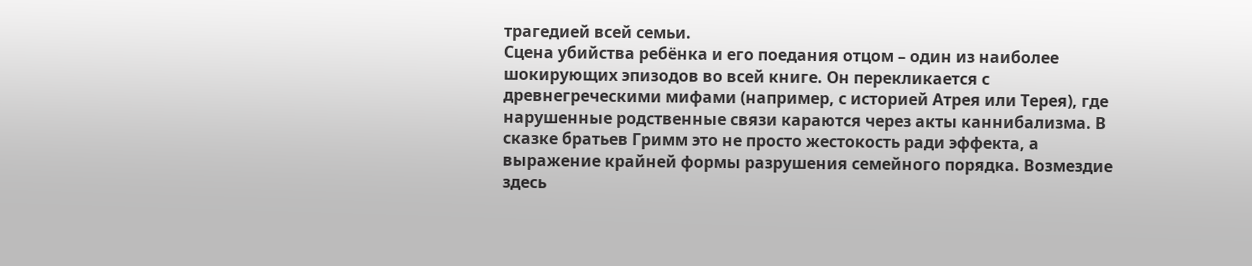трагедией всей семьи.
Сцена убийства ребёнка и его поедания отцом – один из наиболее шокирующих эпизодов во всей книге. Он перекликается с древнегреческими мифами (например, с историей Атрея или Терея), где нарушенные родственные связи караются через акты каннибализма. В сказке братьев Гримм это не просто жестокость ради эффекта, а выражение крайней формы разрушения семейного порядка. Возмездие здесь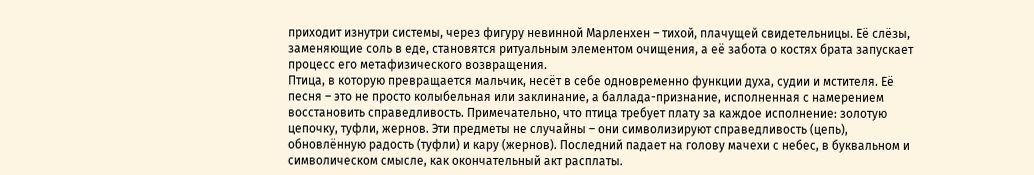приходит изнутри системы, через фигуру невинной Марленхен – тихой, плачущей свидетельницы. Её слёзы, заменяющие соль в еде, становятся ритуальным элементом очищения, а её забота о костях брата запускает процесс его метафизического возвращения.
Птица, в которую превращается мальчик, несёт в себе одновременно функции духа, судии и мстителя. Её песня – это не просто колыбельная или заклинание, а баллада-признание, исполненная с намерением восстановить справедливость. Примечательно, что птица требует плату за каждое исполнение: золотую цепочку, туфли, жернов. Эти предметы не случайны – они символизируют справедливость (цепь), обновлённую радость (туфли) и кару (жернов). Последний падает на голову мачехи с небес, в буквальном и символическом смысле, как окончательный акт расплаты.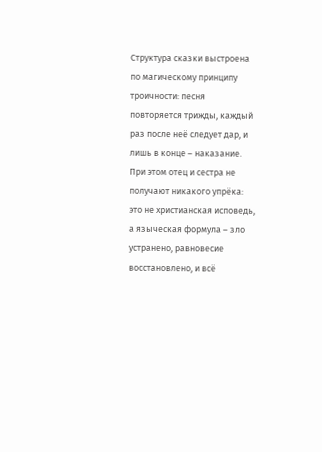Структура сказки выстроена по магическому принципу троичности: песня повторяется трижды, каждый раз после неё следует дар, и лишь в конце – наказание. При этом отец и сестра не получают никакого упрёка: это не христианская исповедь, а языческая формула – зло устранено, равновесие восстановлено, и всё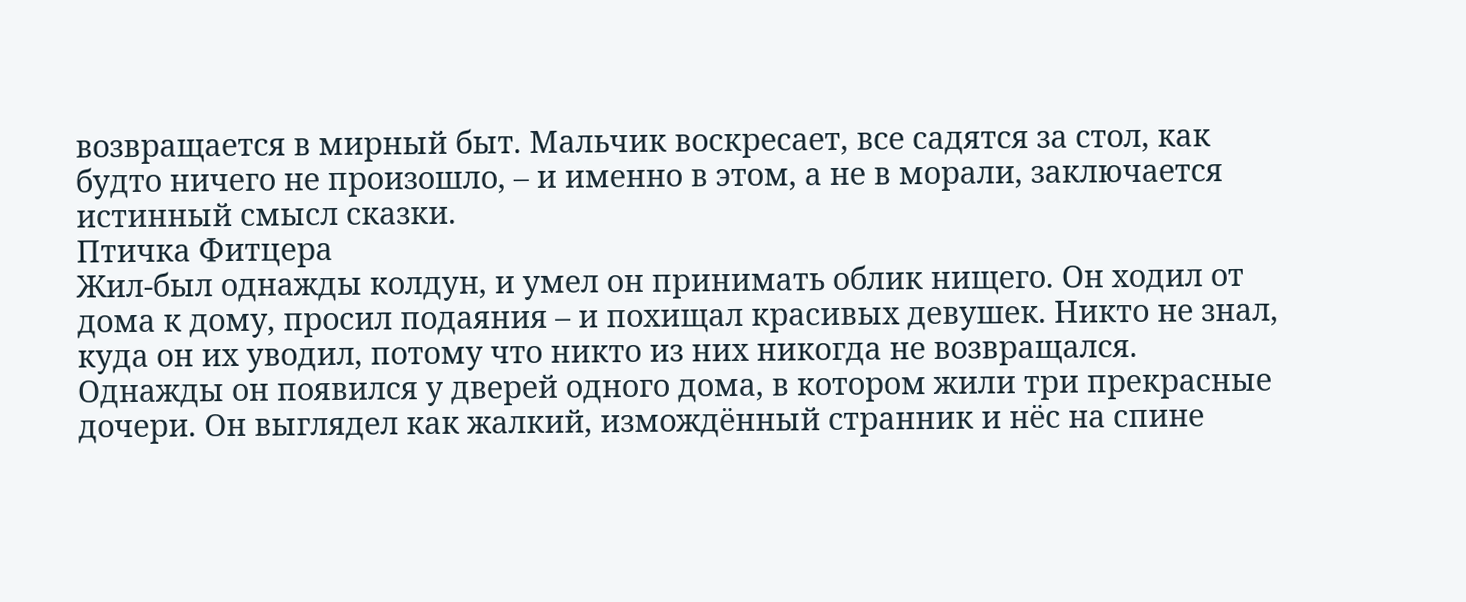возвращается в мирный быт. Мальчик воскресает, все садятся за стол, как будто ничего не произошло, – и именно в этом, а не в морали, заключается истинный смысл сказки.
Птичка Фитцера
Жил-был однажды колдун, и умел он принимать облик нищего. Он ходил от дома к дому, просил подаяния – и похищал красивых девушек. Никто не знал, куда он их уводил, потому что никто из них никогда не возвращался.
Однажды он появился у дверей одного дома, в котором жили три прекрасные дочери. Он выглядел как жалкий, измождённый странник и нёс на спине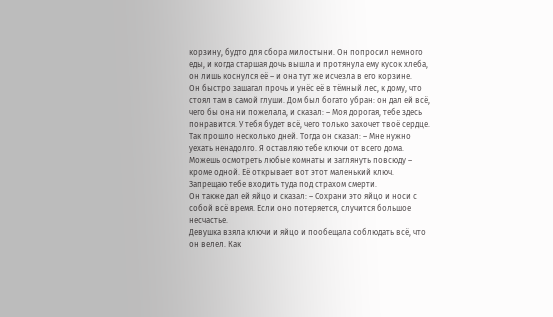корзину, будто для сбора милостыни. Он попросил немного еды, и когда старшая дочь вышла и протянула ему кусок хлеба, он лишь коснулся её – и она тут же исчезла в его корзине.
Он быстро зашагал прочь и унёс её в тёмный лес, к дому, что стоял там в самой глуши. Дом был богато убран: он дал ей всё, чего бы она ни пожелала, и сказал: – Моя дорогая, тебе здесь понравится. У тебя будет всё, чего только захочет твоё сердце.
Так прошло несколько дней. Тогда он сказал: – Мне нужно уехать ненадолго. Я оставляю тебе ключи от всего дома. Можешь осмотреть любые комнаты и заглянуть повсюду – кроме одной. Её открывает вот этот маленький ключ. Запрещаю тебе входить туда под страхом смерти.
Он также дал ей яйцо и сказал: – Сохрани это яйцо и носи с собой всё время. Если оно потеряется, случится большое несчастье.
Девушка взяла ключи и яйцо и пообещала соблюдать всё, что он велел. Как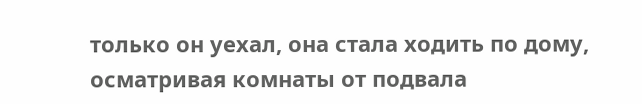только он уехал, она стала ходить по дому, осматривая комнаты от подвала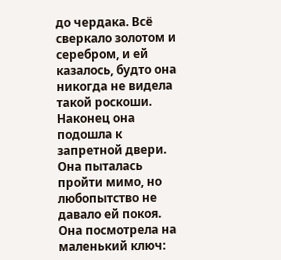до чердака. Всё сверкало золотом и серебром, и ей казалось, будто она никогда не видела такой роскоши.
Наконец она подошла к запретной двери. Она пыталась пройти мимо, но любопытство не давало ей покоя. Она посмотрела на маленький ключ: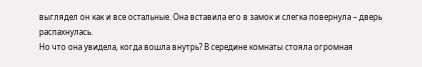выглядел он как и все остальные. Она вставила его в замок и слегка повернула – дверь распахнулась.
Но что она увидела, когда вошла внутрь? В середине комнаты стояла огромная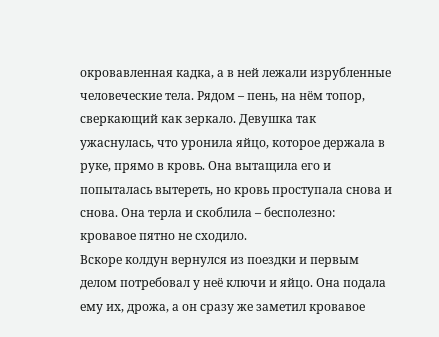окровавленная кадка, а в ней лежали изрубленные человеческие тела. Рядом – пень, на нём топор, сверкающий как зеркало. Девушка так ужаснулась, что уронила яйцо, которое держала в руке, прямо в кровь. Она вытащила его и попыталась вытереть, но кровь проступала снова и снова. Она терла и скоблила – бесполезно: кровавое пятно не сходило.
Вскоре колдун вернулся из поездки и первым делом потребовал у неё ключи и яйцо. Она подала ему их, дрожа, а он сразу же заметил кровавое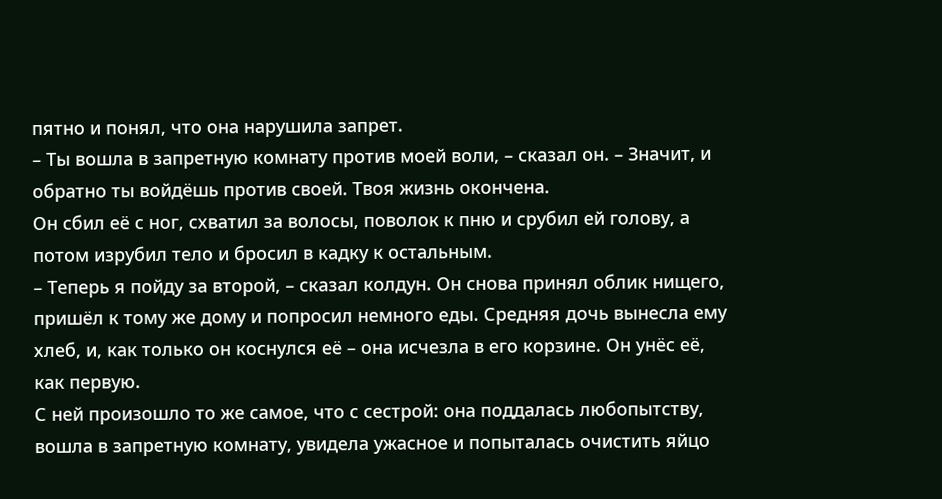пятно и понял, что она нарушила запрет.
– Ты вошла в запретную комнату против моей воли, – сказал он. – Значит, и обратно ты войдёшь против своей. Твоя жизнь окончена.
Он сбил её с ног, схватил за волосы, поволок к пню и срубил ей голову, а потом изрубил тело и бросил в кадку к остальным.
– Теперь я пойду за второй, – сказал колдун. Он снова принял облик нищего, пришёл к тому же дому и попросил немного еды. Средняя дочь вынесла ему хлеб, и, как только он коснулся её – она исчезла в его корзине. Он унёс её, как первую.
С ней произошло то же самое, что с сестрой: она поддалась любопытству, вошла в запретную комнату, увидела ужасное и попыталась очистить яйцо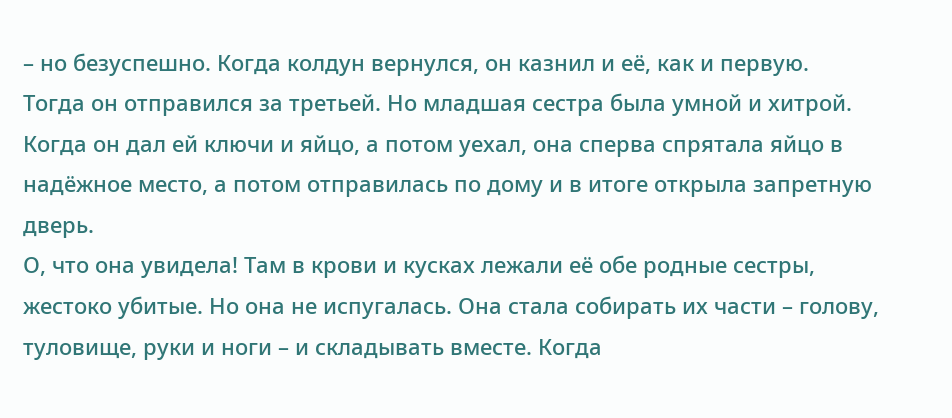– но безуспешно. Когда колдун вернулся, он казнил и её, как и первую.
Тогда он отправился за третьей. Но младшая сестра была умной и хитрой. Когда он дал ей ключи и яйцо, а потом уехал, она сперва спрятала яйцо в надёжное место, а потом отправилась по дому и в итоге открыла запретную дверь.
О, что она увидела! Там в крови и кусках лежали её обе родные сестры, жестоко убитые. Но она не испугалась. Она стала собирать их части – голову, туловище, руки и ноги – и складывать вместе. Когда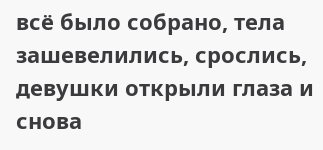всё было собрано, тела зашевелились, срослись, девушки открыли глаза и снова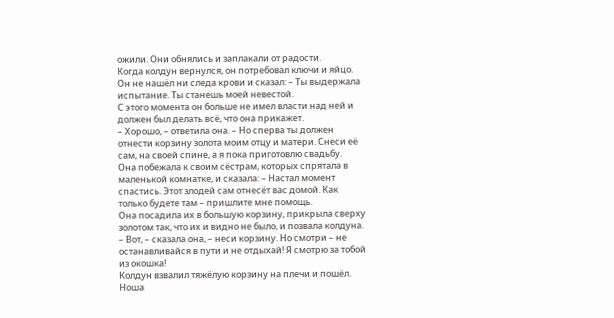ожили. Они обнялись и заплакали от радости.
Когда колдун вернулся, он потребовал ключи и яйцо. Он не нашёл ни следа крови и сказал: – Ты выдержала испытание. Ты станешь моей невестой.
С этого момента он больше не имел власти над ней и должен был делать всё, что она прикажет.
– Хорошо, – ответила она. – Но сперва ты должен отнести корзину золота моим отцу и матери. Снеси её сам, на своей спине, а я пока приготовлю свадьбу.
Она побежала к своим сёстрам, которых спрятала в маленькой комнатке, и сказала: – Настал момент спастись. Этот злодей сам отнесёт вас домой. Как только будете там – пришлите мне помощь.
Она посадила их в большую корзину, прикрыла сверху золотом так, что их и видно не было, и позвала колдуна. – Вот, – сказала она, – неси корзину. Но смотри – не останавливайся в пути и не отдыхай! Я смотрю за тобой из окошка!
Колдун взвалил тяжёлую корзину на плечи и пошёл. Ноша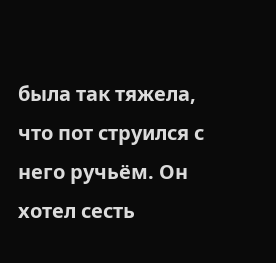была так тяжела, что пот струился с него ручьём. Он хотел сесть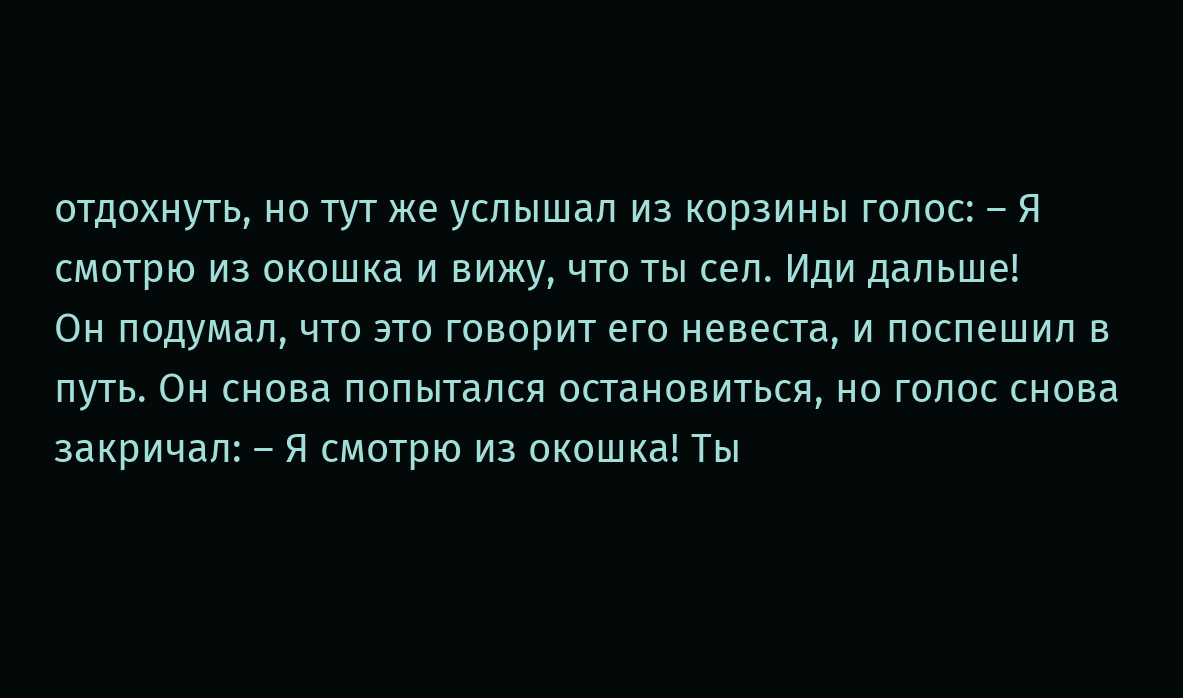отдохнуть, но тут же услышал из корзины голос: – Я смотрю из окошка и вижу, что ты сел. Иди дальше!
Он подумал, что это говорит его невеста, и поспешил в путь. Он снова попытался остановиться, но голос снова закричал: – Я смотрю из окошка! Ты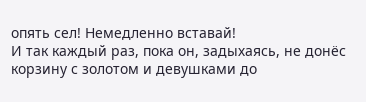опять сел! Немедленно вставай!
И так каждый раз, пока он, задыхаясь, не донёс корзину с золотом и девушками до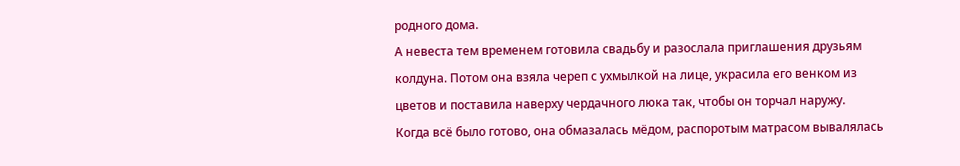родного дома.
А невеста тем временем готовила свадьбу и разослала приглашения друзьям колдуна. Потом она взяла череп с ухмылкой на лице, украсила его венком из цветов и поставила наверху чердачного люка так, чтобы он торчал наружу.
Когда всё было готово, она обмазалась мёдом, распоротым матрасом вывалялась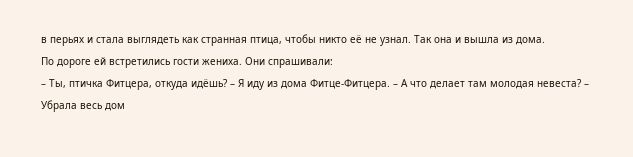в перьях и стала выглядеть как странная птица, чтобы никто её не узнал. Так она и вышла из дома.
По дороге ей встретились гости жениха. Они спрашивали:
– Ты, птичка Фитцера, откуда идёшь? – Я иду из дома Фитце-Фитцера. – А что делает там молодая невеста? – Убрала весь дом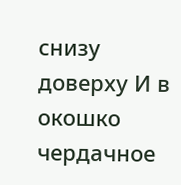снизу доверху И в окошко чердачное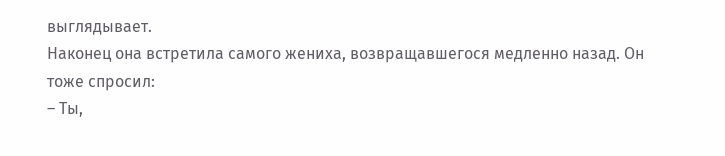выглядывает.
Наконец она встретила самого жениха, возвращавшегося медленно назад. Он тоже спросил:
– Ты,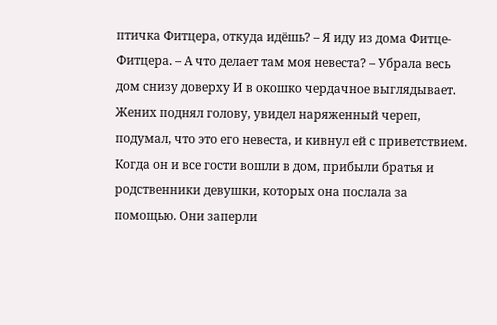птичка Фитцера, откуда идёшь? – Я иду из дома Фитце-Фитцера. – А что делает там моя невеста? – Убрала весь дом снизу доверху И в окошко чердачное выглядывает.
Жених поднял голову, увидел наряженный череп, подумал, что это его невеста, и кивнул ей с приветствием.
Когда он и все гости вошли в дом, прибыли братья и родственники девушки, которых она послала за помощью. Они заперли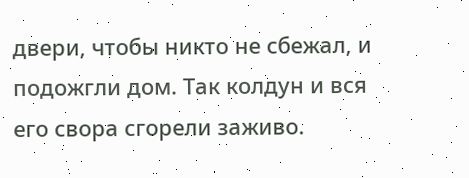двери, чтобы никто не сбежал, и подожгли дом. Так колдун и вся его свора сгорели заживо.